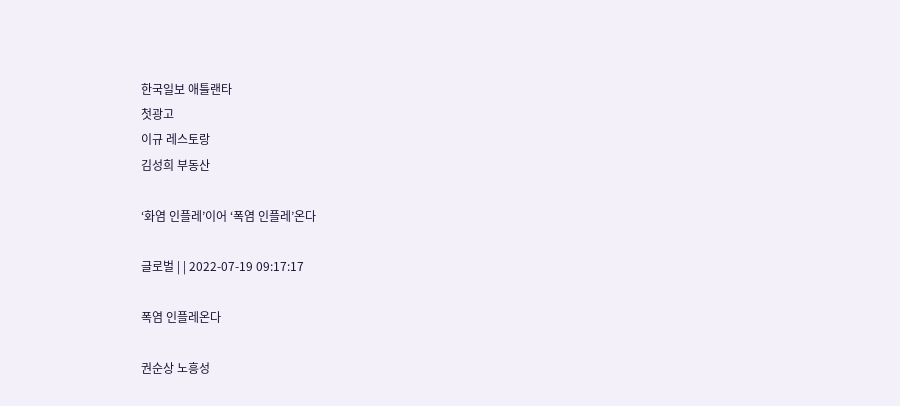한국일보 애틀랜타
첫광고
이규 레스토랑
김성희 부동산

‘화염 인플레’이어 ‘폭염 인플레’온다

글로벌 | | 2022-07-19 09:17:17

폭염 인플레온다

권순상 노흥성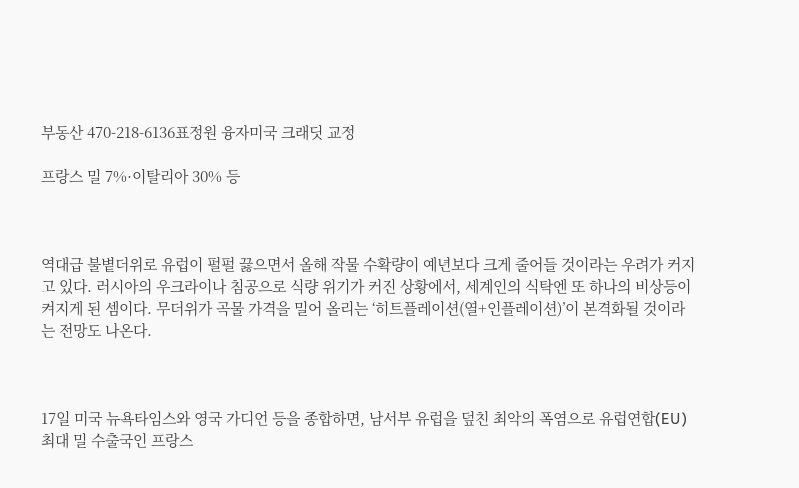부동산 470-218-6136표정원 융자미국 크래딧 교정

프랑스 밀 7%·이탈리아 30% 등



역대급 불볕더위로 유럽이 펄펄 끓으면서 올해 작물 수확량이 예년보다 크게 줄어들 것이라는 우려가 커지고 있다. 러시아의 우크라이나 침공으로 식량 위기가 커진 상황에서, 세계인의 식탁엔 또 하나의 비상등이 켜지게 된 셈이다. 무더위가 곡물 가격을 밀어 올리는 ‘히트플레이션(열+인플레이션)’이 본격화될 것이라는 전망도 나온다.



17일 미국 뉴욕타임스와 영국 가디언 등을 종합하면, 남서부 유럽을 덮친 최악의 폭염으로 유럽연합(EU) 최대 밀 수출국인 프랑스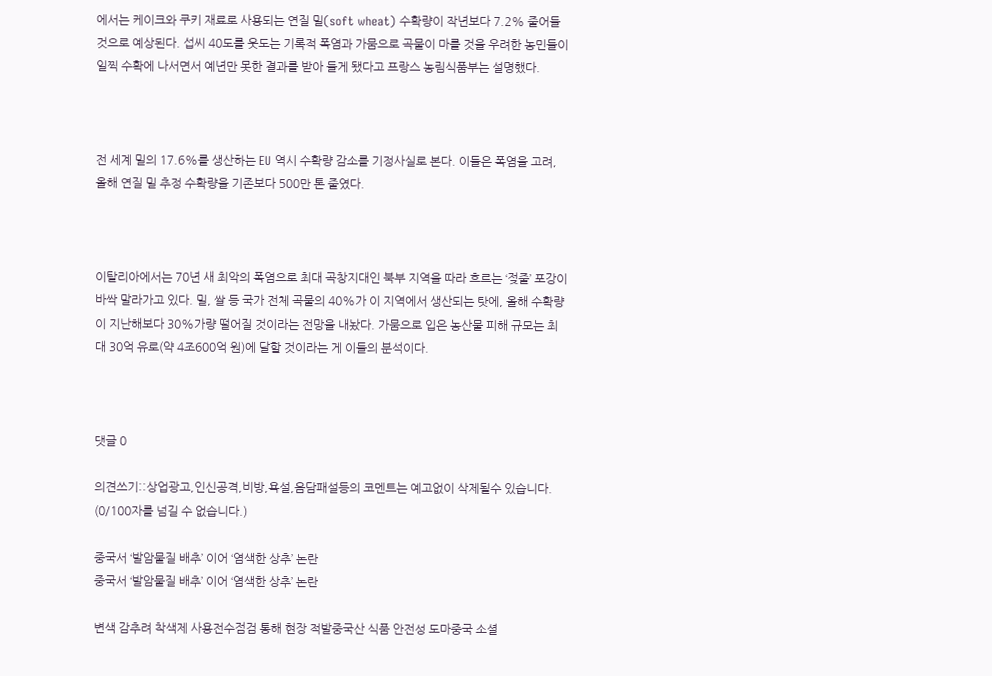에서는 케이크와 쿠키 재료로 사용되는 연질 밀(soft wheat) 수확량이 작년보다 7.2% 줄어들 것으로 예상된다. 섭씨 40도를 웃도는 기록적 폭염과 가뭄으로 곡물이 마를 것을 우려한 농민들이 일찍 수확에 나서면서 예년만 못한 결과를 받아 들게 됐다고 프랑스 농림식품부는 설명했다.



전 세계 밀의 17.6%를 생산하는 EU 역시 수확량 감소를 기정사실로 본다. 이들은 폭염을 고려, 올해 연질 밀 추정 수확량을 기존보다 500만 톤 줄였다.



이탈리아에서는 70년 새 최악의 폭염으로 최대 곡창지대인 북부 지역을 따라 흐르는 ‘젖줄’ 포강이 바싹 말라가고 있다. 밀, 쌀 등 국가 전체 곡물의 40%가 이 지역에서 생산되는 탓에, 올해 수확량이 지난해보다 30%가량 떨어질 것이라는 전망을 내놨다. 가뭄으로 입은 농산물 피해 규모는 최대 30억 유로(약 4조600억 원)에 달할 것이라는 게 이들의 분석이다.



댓글 0

의견쓰기::상업광고,인신공격,비방,욕설,음담패설등의 코멘트는 예고없이 삭제될수 있습니다. (0/100자를 넘길 수 없습니다.)

중국서 ‘발암물질 배추’ 이어 ‘염색한 상추’ 논란
중국서 ‘발암물질 배추’ 이어 ‘염색한 상추’ 논란

변색 감추려 착색제 사용전수점검 통해 현장 적발중국산 식품 안전성 도마중국 소셜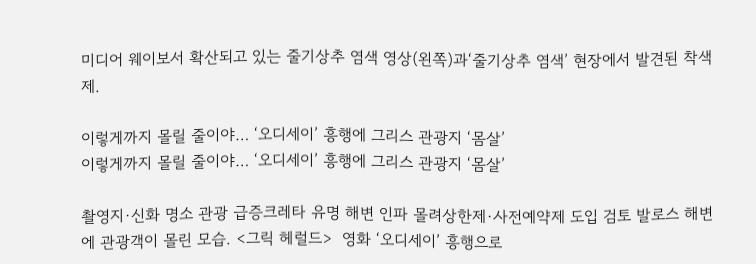미디어 웨이보서 확산되고 있는 줄기상추 염색 영상(왼쪽)과‘줄기상추 염색’ 현장에서 발견된 착색제.

이렇게까지 몰릴 줄이야… ‘오디세이’ 흥행에 그리스 관광지 ‘몸살’
이렇게까지 몰릴 줄이야… ‘오디세이’ 흥행에 그리스 관광지 ‘몸살’

촬영지·신화 명소 관광 급증크레타 유명 해변 인파 몰려상한제·사전예약제 도입 검토 발로스 해변에 관광객이 몰린 모습. <그릭 헤럴드>  영화 ‘오디세이’ 흥행으로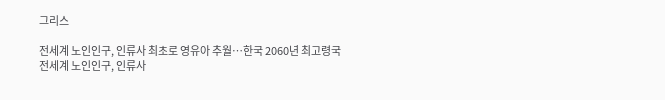그리스

전세계 노인인구, 인류사 최초로 영유아 추월…한국 2060년 최고령국
전세계 노인인구, 인류사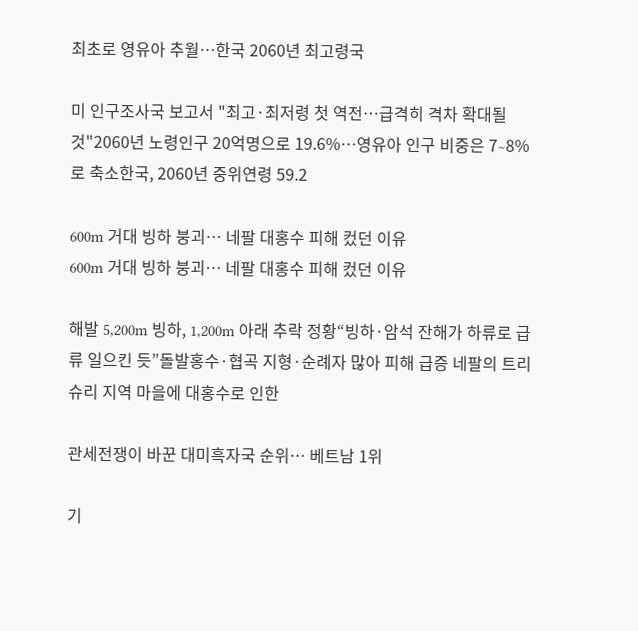최초로 영유아 추월…한국 2060년 최고령국

미 인구조사국 보고서 "최고·최저령 첫 역전…급격히 격차 확대될 것"2060년 노령인구 20억명으로 19.6%…영유아 인구 비중은 7∼8%로 축소한국, 2060년 중위연령 59.2

600m 거대 빙하 붕괴… 네팔 대홍수 피해 컸던 이유
600m 거대 빙하 붕괴… 네팔 대홍수 피해 컸던 이유

해발 5,200m 빙하, 1,200m 아래 추락 정황“빙하·암석 잔해가 하류로 급류 일으킨 듯”돌발홍수·협곡 지형·순례자 많아 피해 급증 네팔의 트리슈리 지역 마을에 대홍수로 인한

관세전쟁이 바꾼 대미흑자국 순위… 베트남 1위

기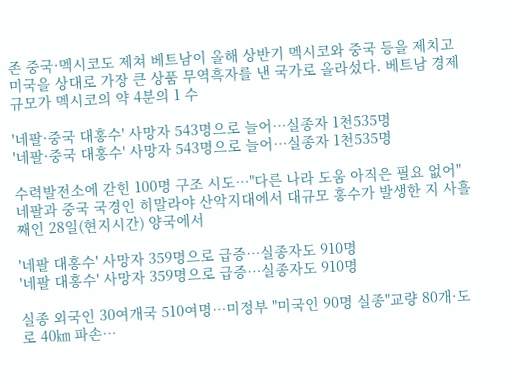존 중국·멕시코도 제쳐 베트남이 올해 상반기 멕시코와 중국 등을 제치고 미국을 상대로 가장 큰 상품 무역흑자를 낸 국가로 올라섰다. 베트남 경제 규모가 멕시코의 약 4분의 1 수

'네팔·중국 대홍수' 사망자 543명으로 늘어…실종자 1천535명
'네팔·중국 대홍수' 사망자 543명으로 늘어…실종자 1천535명

수력발전소에 갇힌 100명 구조 시도…"다른 나라 도움 아직은 필요 없어"  네팔과 중국 국경인 히말라야 산악지대에서 대규모 홍수가 발생한 지 사흘째인 28일(현지시간) 양국에서

'네팔 대홍수' 사망자 359명으로 급증…실종자도 910명
'네팔 대홍수' 사망자 359명으로 급증…실종자도 910명

실종 외국인 30여개국 510여명…미정부 "미국인 90명 실종"교량 80개·도로 40㎞ 파손…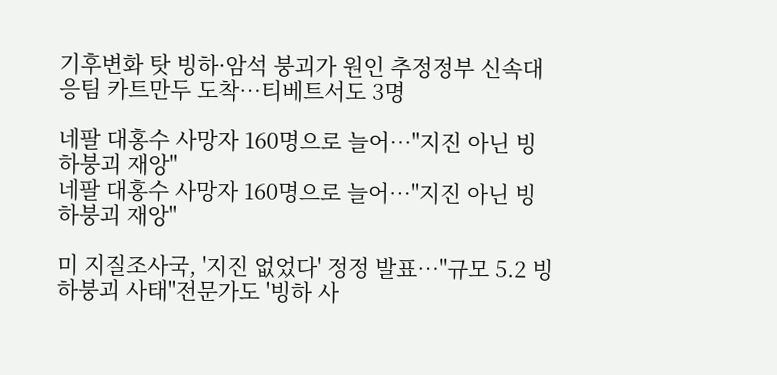기후변화 탓 빙하·암석 붕괴가 원인 추정정부 신속대응팀 카트만두 도착…티베트서도 3명

네팔 대홍수 사망자 160명으로 늘어…"지진 아닌 빙하붕괴 재앙"
네팔 대홍수 사망자 160명으로 늘어…"지진 아닌 빙하붕괴 재앙"

미 지질조사국, '지진 없었다' 정정 발표…"규모 5.2 빙하붕괴 사태"전문가도 '빙하 사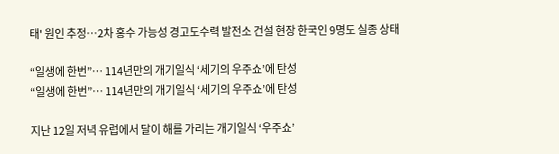태' 원인 추정…2차 홍수 가능성 경고도수력 발전소 건설 현장 한국인 9명도 실종 상태

“일생에 한번”… 114년만의 개기일식 ‘세기의 우주쇼’에 탄성
“일생에 한번”… 114년만의 개기일식 ‘세기의 우주쇼’에 탄성

지난 12일 저녁 유럽에서 달이 해를 가리는 개기일식 ‘우주쇼’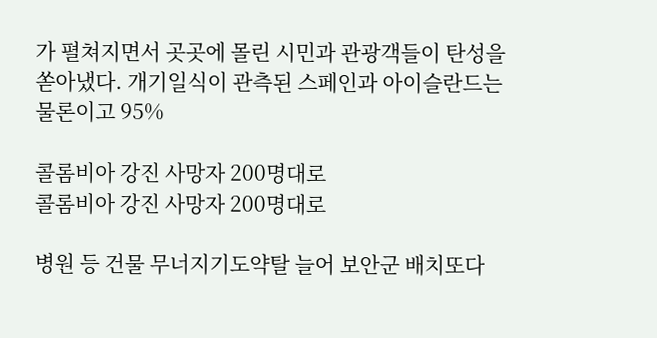가 펼쳐지면서 곳곳에 몰린 시민과 관광객들이 탄성을 쏟아냈다. 개기일식이 관측된 스페인과 아이슬란드는 물론이고 95%

콜롬비아 강진 사망자 200명대로
콜롬비아 강진 사망자 200명대로

병원 등 건물 무너지기도약탈 늘어 보안군 배치또다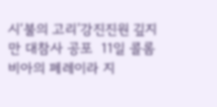시‘불의 고리’강진진원 깊지만 대참사 공포  11일 콜롬비아의 페레이라 지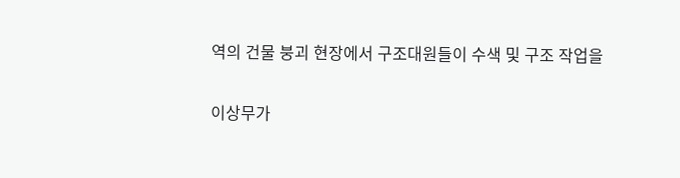역의 건물 붕괴 현장에서 구조대원들이 수색 및 구조 작업을

이상무가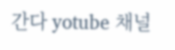간다 yotube 채널